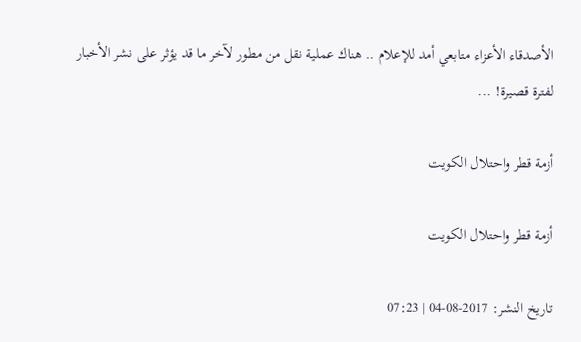الأصدقاء الأعزاء متابعي أمد للإعلام .. هناك عملية نقل من مطور لآخر ما قد يؤثر على نشر الأخبار لفترة قصيرة! ...

أزمة قطر واحتلال الكويت

أزمة قطر واحتلال الكويت

تاريخ النشر: 2017-08-04 | 07:23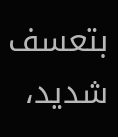بتعسف شديد،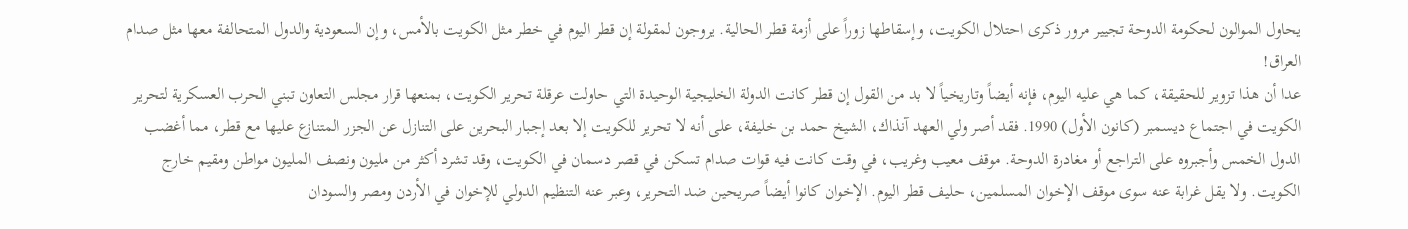يحاول الموالون لحكومة الدوحة تجيير مرور ذكرى احتلال الكويت، وإسقاطها زوراً على أزمة قطر الحالية. يروجون لمقولة إن قطر اليوم في خطر مثل الكويت بالأمس، وإن السعودية والدول المتحالفة معها مثل صدام العراق!
عدا أن هذا تزوير للحقيقة، كما هي عليه اليوم، فإنه أيضاً وتاريخياً لا بد من القول إن قطر كانت الدولة الخليجية الوحيدة التي حاولت عرقلة تحرير الكويت، بمنعها قرار مجلس التعاون تبني الحرب العسكرية لتحرير الكويت في اجتماع ديسمبر (كانون الأول) 1990. فقد أصر ولي العهد آنذاك، الشيخ حمد بن خليفة، على أنه لا تحرير للكويت إلا بعد إجبار البحرين على التنازل عن الجزر المتنازع عليها مع قطر، مما أغضب الدول الخمس وأجبروه على التراجع أو مغادرة الدوحة. موقف معيب وغريب، في وقت كانت فيه قوات صدام تسكن في قصر دسمان في الكويت، وقد تشرد أكثر من مليون ونصف المليون مواطن ومقيم خارج الكويت. ولا يقل غرابة عنه سوى موقف الإخوان المسلمين، حليف قطر اليوم. الإخوان كانوا أيضاً صريحين ضد التحرير، وعبر عنه التنظيم الدولي للإخوان في الأردن ومصر والسودان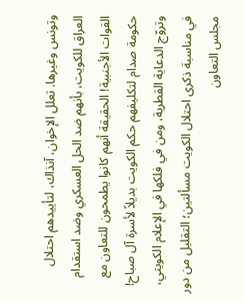وتونس وغيرها. تعلل الإخوان، آنذاك، لتأييدهم احتلال العراق للكويت، بأنهم ضد الحل العسكري وضد استقدام القوات الأجنبية! الحقيقة أنهم كانوا يطمحون للتعاون مع حكومة صدام لتكليفهم حكم الكويت بديلاً لأسرة آل صباح!
وتروّج الدعاية القطرية، ومن في فلكها في الإعلام الكويتي، في مناسبة ذكرى احتلال الكويت مسألتين؛ التقليل من دور مجلس التعاون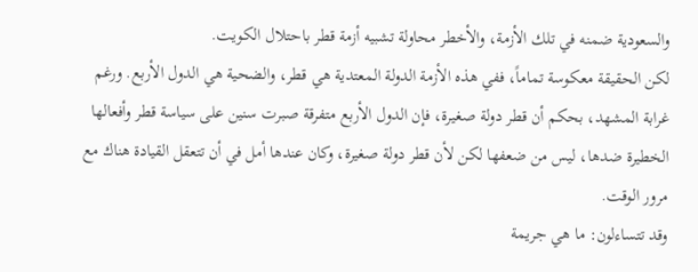والسعودية ضمنه في تلك الأزمة، والأخطر محاولة تشبيه أزمة قطر باحتلال الكويت.
لكن الحقيقة معكوسة تماماً، ففي هذه الأزمة الدولة المعتدية هي قطر، والضحية هي الدول الأربع. ورغم غرابة المشهد، بحكم أن قطر دولة صغيرة، فإن الدول الأربع متفرقة صبرت سنين على سياسة قطر وأفعالها الخطيرة ضدها، ليس من ضعفها لكن لأن قطر دولة صغيرة، وكان عندها أمل في أن تتعقل القيادة هناك مع مرور الوقت.
وقد تتساءلون: ما هي جريمة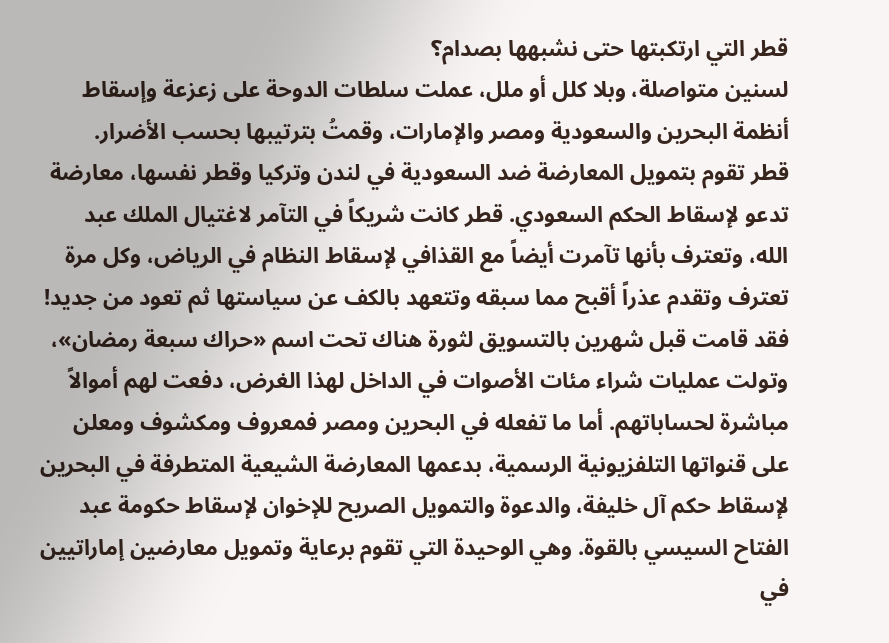قطر التي ارتكبتها حتى نشبهها بصدام؟
لسنين متواصلة، وبلا كلل أو ملل، عملت سلطات الدوحة على زعزعة وإسقاط أنظمة البحرين والسعودية ومصر والإمارات، وقمتُ بترتيبها بحسب الأضرار.
قطر تقوم بتمويل المعارضة ضد السعودية في لندن وتركيا وقطر نفسها، معارضة تدعو لإسقاط الحكم السعودي. قطر كانت شريكاً في التآمر لاغتيال الملك عبد الله، وتعترف بأنها تآمرت أيضاً مع القذافي لإسقاط النظام في الرياض، وكل مرة تعترف وتقدم عذراً أقبح مما سبقه وتتعهد بالكف عن سياستها ثم تعود من جديد! فقد قامت قبل شهرين بالتسويق لثورة هناك تحت اسم «حراك سبعة رمضان»، وتولت عمليات شراء مئات الأصوات في الداخل لهذا الغرض، دفعت لهم أموالاً مباشرة لحساباتهم. أما ما تفعله في البحرين ومصر فمعروف ومكشوف ومعلن على قنواتها التلفزيونية الرسمية، بدعمها المعارضة الشيعية المتطرفة في البحرين لإسقاط حكم آل خليفة، والدعوة والتمويل الصريح للإخوان لإسقاط حكومة عبد الفتاح السيسي بالقوة. وهي الوحيدة التي تقوم برعاية وتمويل معارضين إماراتيين في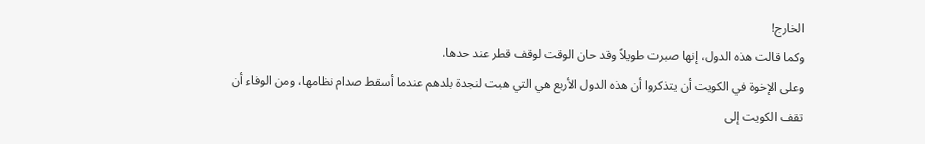الخارج!
وكما قالت هذه الدول، إنها صبرت طويلاً وقد حان الوقت لوقف قطر عند حدها.
وعلى الإخوة في الكويت أن يتذكروا أن هذه الدول الأربع هي التي هبت لنجدة بلدهم عندما أسقط صدام نظامها، ومن الوفاء أن تقف الكويت إلى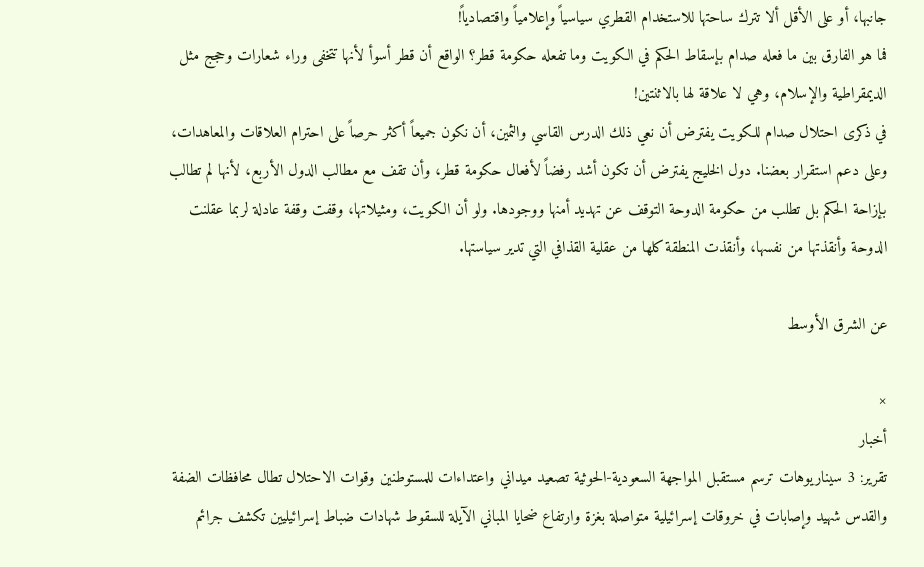جانبها، أو على الأقل ألا تترك ساحتها للاستخدام القطري سياسياً وإعلامياً واقتصادياً!
فما هو الفارق بين ما فعله صدام بإسقاط الحكم في الكويت وما تفعله حكومة قطر؟ الواقع أن قطر أسوأ لأنها تتخفى وراء شعارات وحجج مثل الديمقراطية والإسلام، وهي لا علاقة لها بالاثنتين!
في ذكرى احتلال صدام للكويت يفترض أن نعي ذلك الدرس القاسي والثمين، أن نكون جميعاً أكثر حرصاً على احترام العلاقات والمعاهدات، وعلى دعم استقرار بعضنا. دول الخليج يفترض أن تكون أشد رفضاً لأفعال حكومة قطر، وأن تقف مع مطالب الدول الأربع، لأنها لم تطالب بإزاحة الحكم بل تطلب من حكومة الدوحة التوقف عن تهديد أمنها ووجودها. ولو أن الكويت، ومثيلاتها، وقفت وقفة عادلة لربما عقلنت الدوحة وأنقذتها من نفسها، وأنقذت المنطقة كلها من عقلية القذافي التي تدير سياستها.

عن الشرق الأوسط

×
أخبار
تقرير: 3 سيناريوهات ترسم مستقبل المواجهة السعودية-الحوثية تصعيد ميداني واعتداءات للمستوطنين وقوات الاحتلال تطال محافظات الضفة والقدس شهيد وإصابات في خروقات إسرائيلية متواصلة بغزة وارتفاع ضحايا المباني الآيلة للسقوط شهادات ضباط إسرائيليين تكشف جرائم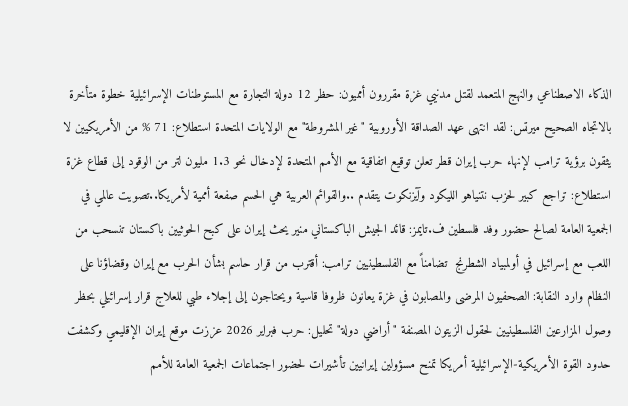الذكاء الاصطناعي والنهج المتعمد لقتل مدنيي غزة مقررون أمميون: حظر 12 دولة التجارة مع المستوطنات الإسرائيلية خطوة متأخرة بالاتجاه الصحيح ميرتس: لقد انتهى عهد الصداقة الأوروبية "غير المشروطة" مع الولايات المتحدة استطلاع: 71 % من الأمريكيين لا يثقون برؤية ترامب لإنهاء حرب إيران قطر تعلن توقيع اتفاقية مع الأمم المتحدة لإدخال نحو 1.3 مليون لتر من الوقود إلى قطاع غزة استطلاع: تراجع كبير لحزب نتنياهو الليكود وآيزنكوت يتقدم ..والقوائم العربية هي الحسم صفعة أممية لأمريكا..تصويت عالمي في الجمعية العامة لصالح حضور وفد فلسطين ف.تايمز: قائد الجيش الباكستاني منير يحث إيران على كبح الحوثيين باكستان تنسحب من اللعب مع إسرائيل في أولمبياد الشطرنج  تضامناً مع الفلسطينيين ترامب: أقترب من قرار حاسم بشأن الحرب مع إيران وقضاؤنا على النظام وارد النقابة: الصحفيون المرضى والمصابون في غزة يعانون ظروفا قاسية ويحتاجون إلى إجلاء طبي للعلاج قرار إسرائيلي بحظر وصول المزارعين الفلسطينيين لحقول الزيتون المصنفة "أراضي دولة" تحليل: حرب فبراير 2026 عززت موقع إيران الإقليمي وكشفت حدود القوة الأمريكية-الإسرائيلية أمريكا تمنح مسؤولين إيرانيين تأشيرات لحضور اجتماعات الجمعية العامة للأمم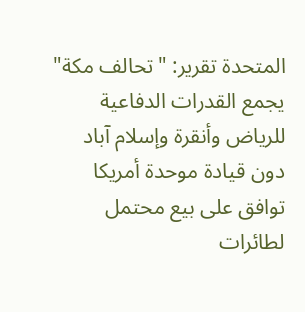المتحدة تقرير: "تحالف مكة" يجمع القدرات الدفاعية للرياض وأنقرة وإسلام آباد دون قيادة موحدة أمريكا توافق على بيع محتمل لطائرات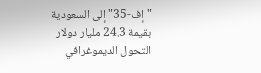"إف-35" إلى السعودية بقيمة 24.3 مليار دولار التحول الديموغرافي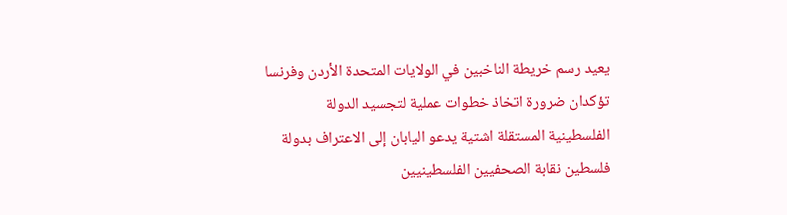يعيد رسم خريطة الناخبين في الولايات المتحدة الأردن وفرنسا تؤكدان ضرورة اتخاذ خطوات عملية لتجسيد الدولة الفلسطينية المستقلة اشتية يدعو اليابان إلى الاعتراف بدولة فلسطين نقابة الصحفيين الفلسطينيين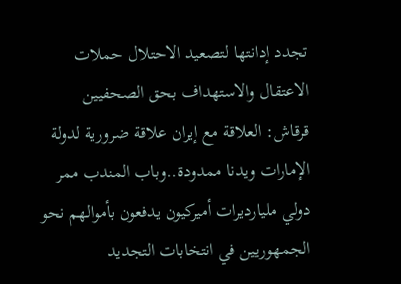تجدد إدانتها لتصعيد الاحتلال حملات الاعتقال والاستهداف بحق الصحفيين قرقاش: العلاقة مع إيران علاقة ضرورية لدولة الإمارات ويدنا ممدودة..وباب المندب ممر دولي مليارديرات أميركيون يدفعون بأموالهم نحو الجمهوريين في انتخابات التجديد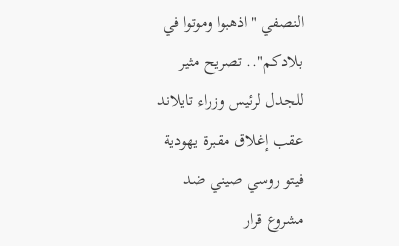النصفي "اذهبوا وموتوا في بلادكم".. تصريح مثير للجدل لرئيس وزراء تايلاند عقب إغلاق مقبرة يهودية فيتو روسي صيني ضد مشروع قرار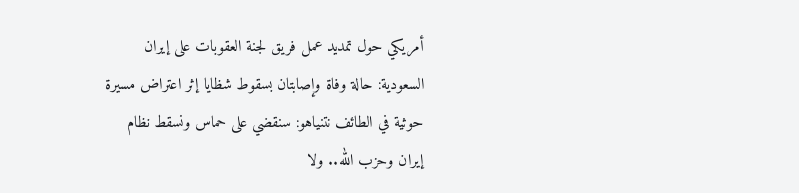أمريكي حول تمديد عمل فريق لجنة العقوبات على إيران السعودية: حالة وفاة وإصابتان بسقوط شظايا إثر اعتراض مسيرة حوثية في الطائف نتنياهو: سنقضي على حماس ونسقط نظام إيران وحزب الله.. ولا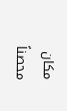مكان محصناً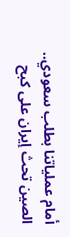أمام عملياتنا بطلب سعودي.. الصين تحث إيران على كبح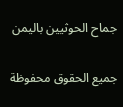جماح الحوثيين باليمن

جميع الحقوق محفوظة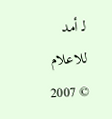لـ أمد للاعلام © 2007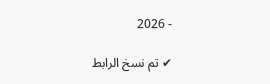- 2026

✔ تم نسخ الرابط